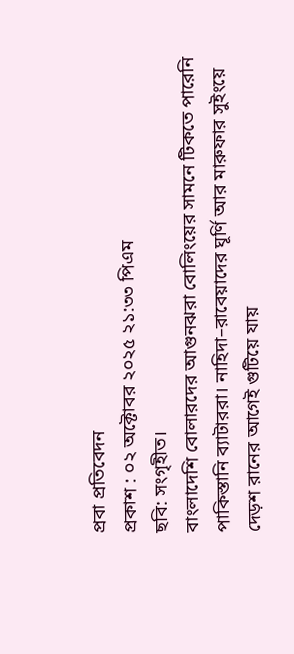প্রবা প্রতিবেদন
প্রকাশ : ০২ অক্টোবর ২০২৫ ২১:৩৩ পিএম
ছবি: সংগৃহীত।
বাংলাদেশি বোলারদের আগুনঝরা বোলিংয়ের সামনে টিকতে পারেনি পাকিস্তানি ব্যাটাররা। নাহিদা–রাবেয়াদের ঘূর্ণি আর মারুফার সুইংয়ে দেড়শ রানের আগেই গুটিয়ে যায়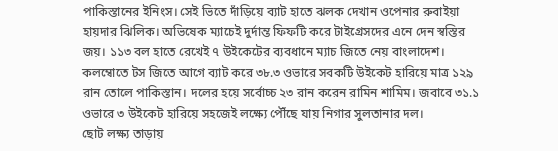পাকিস্তানের ইনিংস। সেই ভিতে দাঁড়িয়ে ব্যাট হাতে ঝলক দেখান ওপেনার রুবাইয়া হায়দার ঝিলিক। অভিষেক ম্যাচেই দুর্দান্ত ফিফটি করে টাইগ্রেসদের এনে দেন স্বস্তির জয়। ১১৩ বল হাতে রেখেই ৭ উইকেটের ব্যবধানে ম্যাচ জিতে নেয় বাংলাদেশ।
কলম্বোতে টস জিতে আগে ব্যাট করে ৩৮.৩ ওভারে সবকটি উইকেট হারিয়ে মাত্র ১২৯ রান তোলে পাকিস্তান। দলের হয়ে সর্বোচ্চ ২৩ রান করেন রামিন শামিম। জবাবে ৩১.১ ওভারে ৩ উইকেট হারিয়ে সহজেই লক্ষ্যে পৌঁছে যায় নিগার সুলতানার দল।
ছোট লক্ষ্য তাড়ায়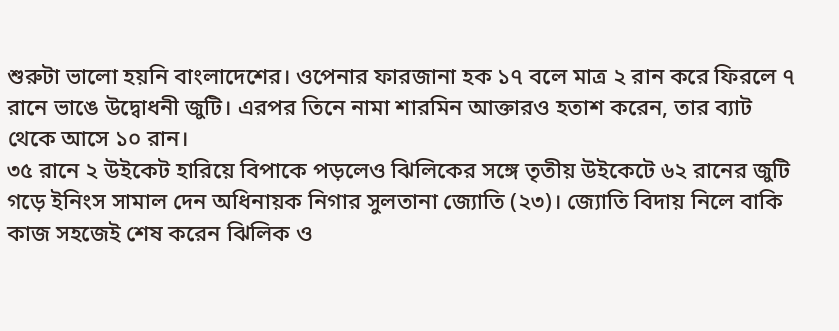শুরুটা ভালো হয়নি বাংলাদেশের। ওপেনার ফারজানা হক ১৭ বলে মাত্র ২ রান করে ফিরলে ৭ রানে ভাঙে উদ্বোধনী জুটি। এরপর তিনে নামা শারমিন আক্তারও হতাশ করেন, তার ব্যাট থেকে আসে ১০ রান।
৩৫ রানে ২ উইকেট হারিয়ে বিপাকে পড়লেও ঝিলিকের সঙ্গে তৃতীয় উইকেটে ৬২ রানের জুটি গড়ে ইনিংস সামাল দেন অধিনায়ক নিগার সুলতানা জ্যোতি (২৩)। জ্যোতি বিদায় নিলে বাকি কাজ সহজেই শেষ করেন ঝিলিক ও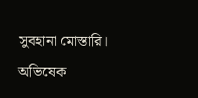সুবহানা মোস্তারি।
অভিষেক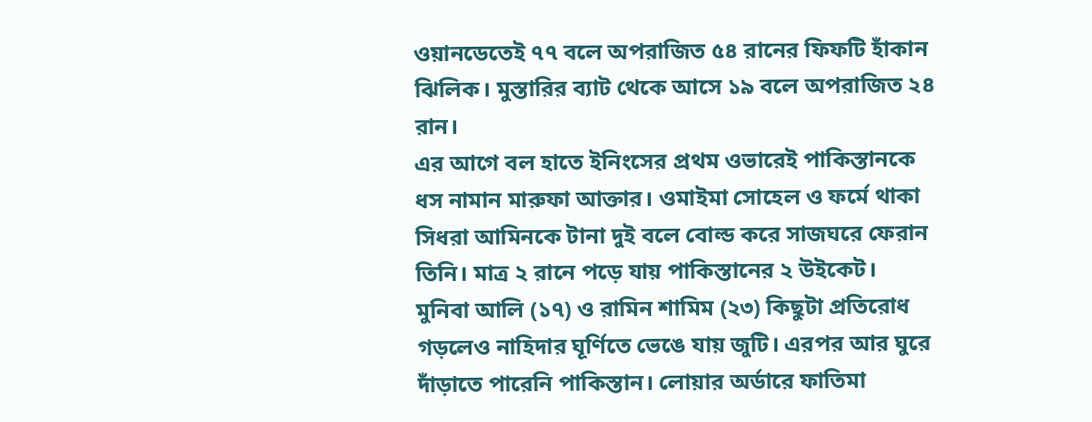ওয়ানডেতেই ৭৭ বলে অপরাজিত ৫৪ রানের ফিফটি হাঁকান ঝিলিক। মুস্তারির ব্যাট থেকে আসে ১৯ বলে অপরাজিত ২৪ রান।
এর আগে বল হাতে ইনিংসের প্রথম ওভারেই পাকিস্তানকে ধস নামান মারুফা আক্তার। ওমাইমা সোহেল ও ফর্মে থাকা সিধরা আমিনকে টানা দুই বলে বোল্ড করে সাজঘরে ফেরান তিনি। মাত্র ২ রানে পড়ে যায় পাকিস্তানের ২ উইকেট।
মুনিবা আলি (১৭) ও রামিন শামিম (২৩) কিছুটা প্রতিরোধ গড়লেও নাহিদার ঘূর্ণিতে ভেঙে যায় জুটি। এরপর আর ঘুরে দাঁড়াতে পারেনি পাকিস্তান। লোয়ার অর্ডারে ফাতিমা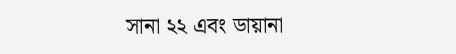সানা ২২ এবং ডায়ানা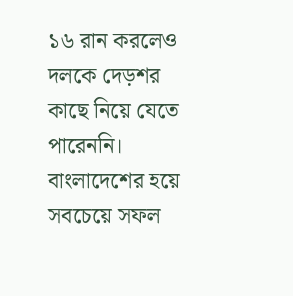১৬ রান করলেও দলকে দেড়শর কাছে নিয়ে যেতে পারেননি।
বাংলাদেশের হয়ে সবচেয়ে সফল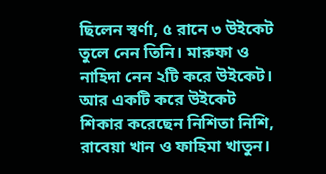ছিলেন স্বর্ণা, ৫ রানে ৩ উইকেট তুলে নেন তিনি। মারুফা ও নাহিদা নেন ২টি করে উইকেট। আর একটি করে উইকেট শিকার করেছেন নিশিতা নিশি, রাবেয়া খান ও ফাহিমা খাতুন।